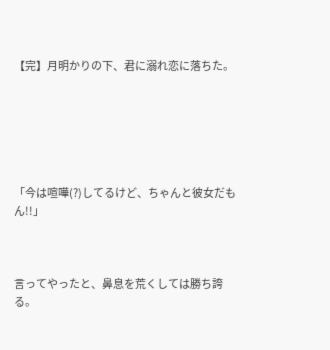【完】月明かりの下、君に溺れ恋に落ちた。






「今は喧嘩(?)してるけど、ちゃんと彼女だもん!!」



言ってやったと、鼻息を荒くしては勝ち誇る。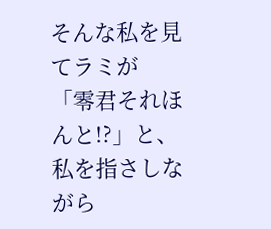そんな私を見てラミが
「零君それほんと!?」と、私を指さしながら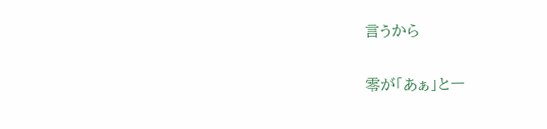言うから


零が「あぁ」と一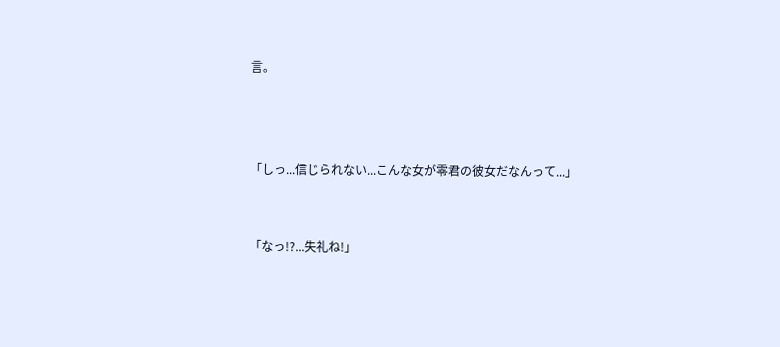言。



「しっ...信じられない...こんな女が零君の彼女だなんって...」


「なっ!?...失礼ね!」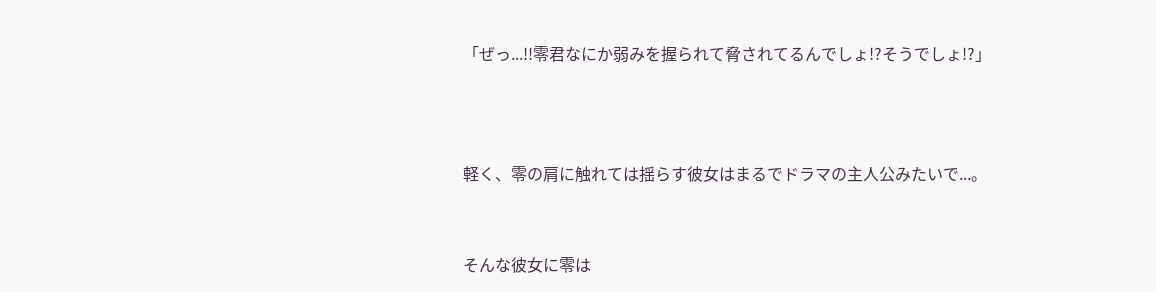「ぜっ...!!零君なにか弱みを握られて脅されてるんでしょ!?そうでしょ!?」



軽く、零の肩に触れては揺らす彼女はまるでドラマの主人公みたいで...。


そんな彼女に零は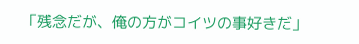「残念だが、俺の方がコイツの事好きだ」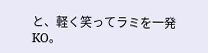と、軽く笑ってラミを一発KO。